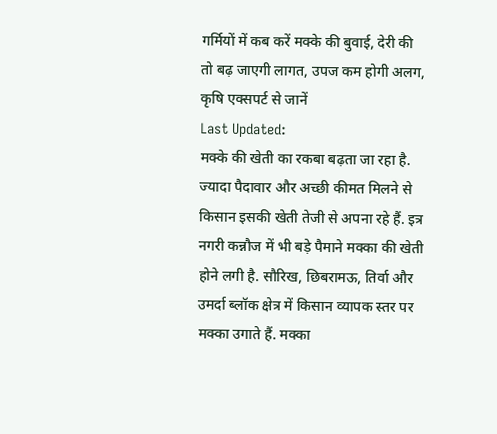गर्मियों में कब करें मक्के की बुवाई, देरी की तो बढ़ जाएगी लागत, उपज कम होगी अलग, कृषि एक्सपर्ट से जानें
Last Updated:
मक्के की खेती का रकबा बढ़ता जा रहा है. ज्यादा पैदावार और अच्छी कीमत मिलने से किसान इसकी खेती तेजी से अपना रहे हैं. इत्र नगरी कन्नौज में भी बड़े पैमाने मक्का की खेती होने लगी है. सौरिख, छिबरामऊ, तिर्वा और उमर्दा ब्लॉक क्षेत्र में किसान व्यापक स्तर पर मक्का उगाते हैं. मक्का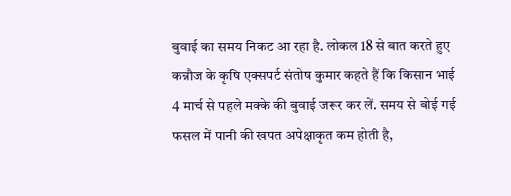बुवाई का समय निकट आ रहा है. लोकल 18 से बात करते हुए कन्नौज के कृषि एक्सपर्ट संतोष कुमार कहते हैं कि किसान भाई 4 मार्च से पहले मक्के की बुवाई जरूर कर लें. समय से बोई गई फसल में पानी की खपत अपेक्षाकृत कम होती है,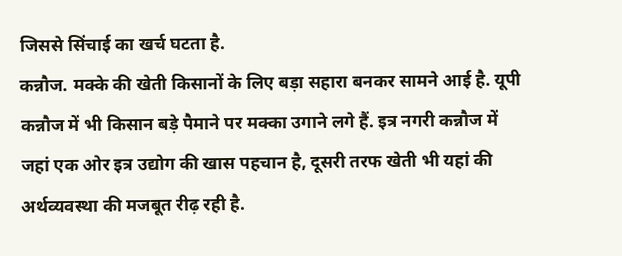जिससे सिंचाई का खर्च घटता है.
कन्नौज. मक्के की खेती किसानों के लिए बड़ा सहारा बनकर सामने आई है. यूपी कन्नौज में भी किसान बड़े पैमाने पर मक्का उगाने लगे हैं. इत्र नगरी कन्नौज में जहां एक ओर इत्र उद्योग की खास पहचान है, दूसरी तरफ खेती भी यहां की अर्थव्यवस्था की मजबूत रीढ़ रही है.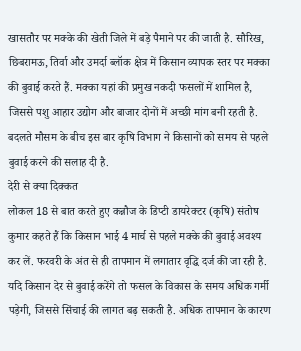खासतौर पर मक्के की खेती जिले में बड़े पैमाने पर की जाती है. सौरिख, छिबरामऊ, तिर्वा और उमर्दा ब्लॉक क्षेत्र में किसान व्यापक स्तर पर मक्का की बुवाई करते हैं. मक्का यहां की प्रमुख नकदी फसलों में शामिल है, जिससे पशु आहार उद्योग और बाजार दोनों में अच्छी मांग बनी रहती है. बदलते मौसम के बीच इस बार कृषि विभाग ने किसानों को समय से पहले बुवाई करने की सलाह दी है.
देरी से क्या दिक्कत
लोकल 18 से बात करते हुए कन्नौज के डिप्टी डायरेक्टर (कृषि) संतोष कुमार कहते हैं कि किसान भाई 4 मार्च से पहले मक्के की बुवाई अवश्य कर लें. फरवरी के अंत से ही तापमान में लगातार वृद्धि दर्ज की जा रही है. यदि किसान देर से बुवाई करेंगे तो फसल के विकास के समय अधिक गर्मी पड़ेगी, जिससे सिंचाई की लागत बढ़ सकती है. अधिक तापमान के कारण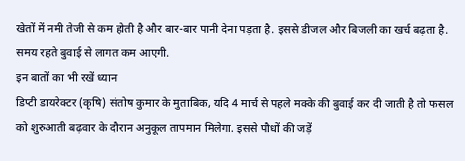खेतों में नमी तेजी से कम होती है और बार-बार पानी देना पड़ता है. इससे डीजल और बिजली का खर्च बढ़ता है. समय रहते बुवाई से लागत कम आएगी.
इन बातों का भी रखें ध्यान
डिप्टी डायरेक्टर (कृषि) संतोष कुमार के मुताबिक, यदि 4 मार्च से पहले मक्के की बुवाई कर दी जाती है तो फसल को शुरुआती बढ़वार के दौरान अनुकूल तापमान मिलेगा. इससे पौधों की जड़ें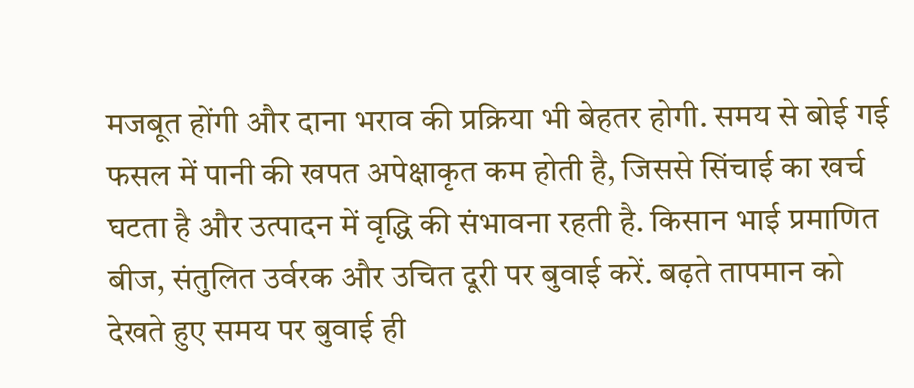मजबूत होंगी और दाना भराव की प्रक्रिया भी बेहतर होगी. समय से बोई गई फसल में पानी की खपत अपेक्षाकृत कम होती है, जिससे सिंचाई का खर्च घटता है और उत्पादन में वृद्धि की संभावना रहती है. किसान भाई प्रमाणित बीज, संतुलित उर्वरक और उचित दूरी पर बुवाई करें. बढ़ते तापमान को देखते हुए समय पर बुवाई ही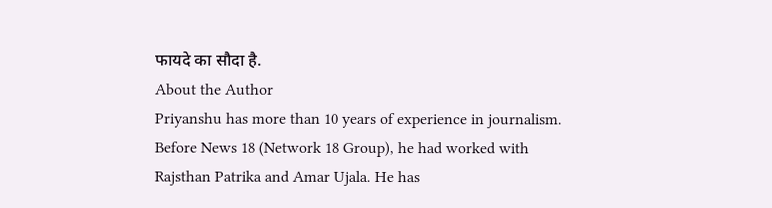फायदे का सौदा है.
About the Author
Priyanshu has more than 10 years of experience in journalism. Before News 18 (Network 18 Group), he had worked with Rajsthan Patrika and Amar Ujala. He has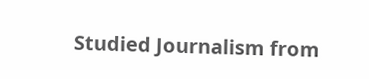Studied Journalism from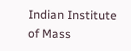Indian Institute of Mass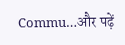Commu…और पढ़ें